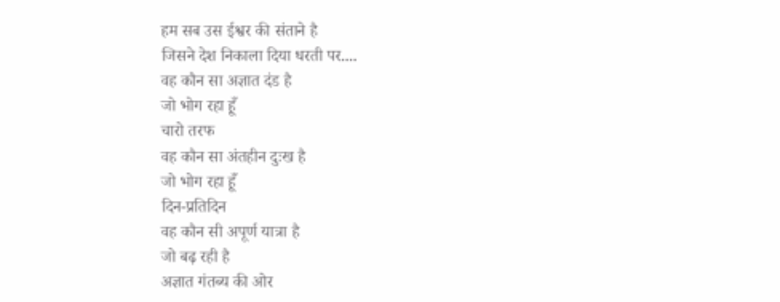हम सब उस ईश्वर की संताने है
जिसने देश निकाला दिया धरती पर....
वह कौन सा अज्ञात दंड है
जो भोग रहा हूँ
चारो तरफ
वह कौन सा अंतहीन दुःख है
जो भोग रहा हूँ
दिन-प्रतिदिन
वह कौन सी अपूर्ण यात्रा है
जो बढ़ रही है
अज्ञात गंतब्य की ओर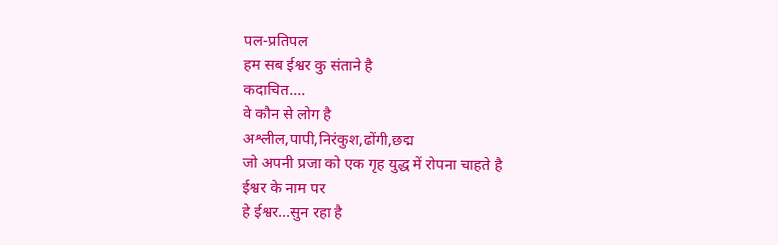पल-प्रतिपल
हम सब ईश्वर कु संताने है
कदाचित....
वे कौन से लोग है
अश्लील,पापी,निरंकुश,ढोंगी,छद्म
जो अपनी प्रजा को एक गृह युद्ध में रोपना चाहते है
ईश्वर के नाम पर
हे ईश्वर...सुन रहा है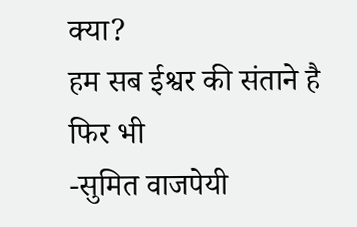क्या?
हम सब ईश्वर की संताने है
फिर भी
-सुमित वाजपेयी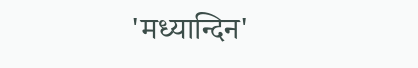'मध्यान्दिन'